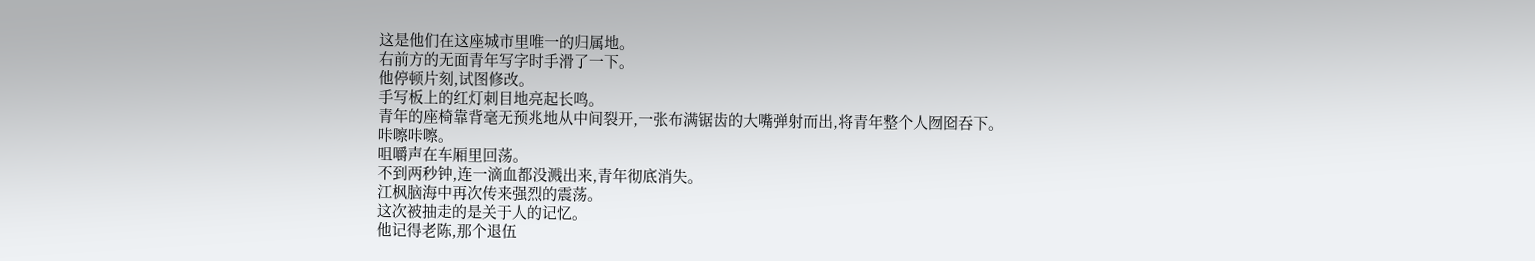这是他们在这座城市里唯一的归属地。
右前方的无面青年写字时手滑了一下。
他停顿片刻,试图修改。
手写板上的红灯刺目地亮起长鸣。
青年的座椅靠背毫无预兆地从中间裂开,一张布满锯齿的大嘴弹射而出,将青年整个人囫囵吞下。
咔嚓咔嚓。
咀嚼声在车厢里回荡。
不到两秒钟,连一滴血都没溅出来,青年彻底消失。
江枫脑海中再次传来强烈的震荡。
这次被抽走的是关于人的记忆。
他记得老陈,那个退伍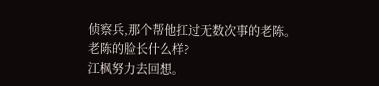侦察兵,那个帮他扛过无数次事的老陈。
老陈的脸长什么样?
江枫努力去回想。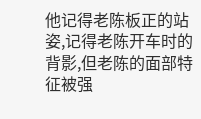他记得老陈板正的站姿,记得老陈开车时的背影,但老陈的面部特征被强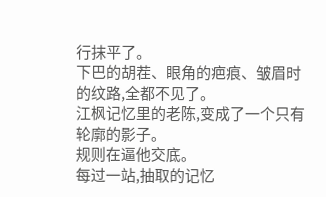行抹平了。
下巴的胡茬、眼角的疤痕、皱眉时的纹路,全都不见了。
江枫记忆里的老陈,变成了一个只有轮廓的影子。
规则在逼他交底。
每过一站,抽取的记忆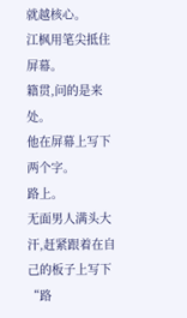就越核心。
江枫用笔尖抵住屏幕。
籍贯,问的是来处。
他在屏幕上写下两个字。
路上。
无面男人满头大汗,赶紧跟着在自己的板子上写下“路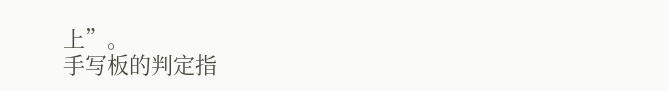上”。
手写板的判定指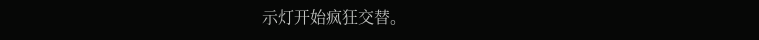示灯开始疯狂交替。